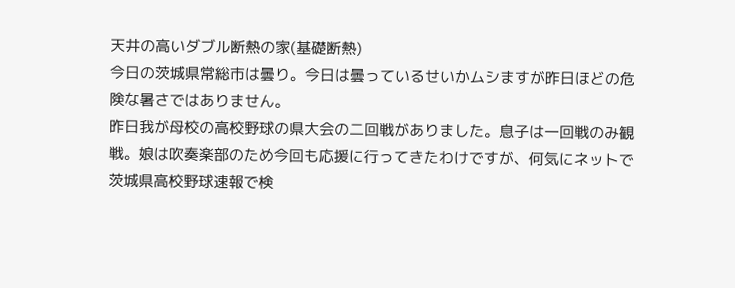天井の高いダブル断熱の家(基礎断熱)
今日の茨城県常総市は曇り。今日は曇っているせいかムシますが昨日ほどの危険な暑さではありません。
昨日我が母校の高校野球の県大会の二回戦がありました。息子は一回戦のみ観戦。娘は吹奏楽部のため今回も応援に行ってきたわけですが、何気にネットで茨城県高校野球速報で検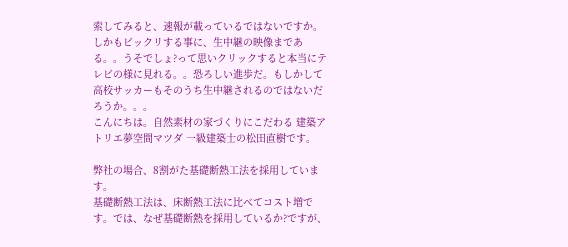索してみると、速報が載っているではないですか。しかもビックリする事に、生中継の映像まである。。うそでしょ?って思いクリックすると本当にテレビの様に見れる。。恐ろしい進歩だ。もしかして高校サッカーもそのうち生中継されるのではないだろうか。。。
こんにちは。自然素材の家づくりにこだわる 建築アトリエ夢空間マツダ 一級建築士の松田直樹です。

弊社の場合、8割がた基礎断熱工法を採用しています。
基礎断熱工法は、床断熱工法に比べてコスト増です。では、なぜ基礎断熱を採用しているか?ですが、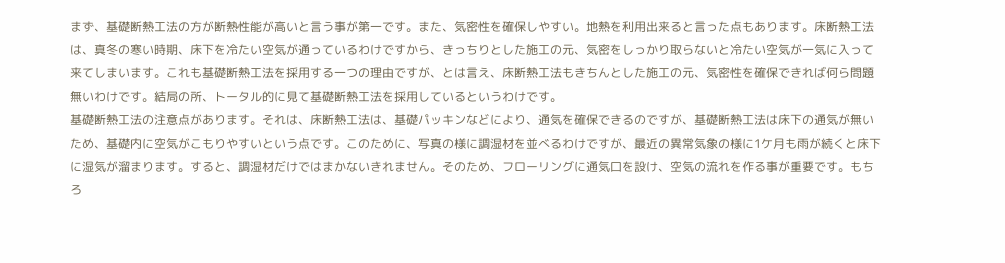まず、基礎断熱工法の方が断熱性能が高いと言う事が第一です。また、気密性を確保しやすい。地熱を利用出来ると言った点もあります。床断熱工法は、真冬の寒い時期、床下を冷たい空気が通っているわけですから、きっちりとした施工の元、気密をしっかり取らないと冷たい空気が一気に入って来てしまいます。これも基礎断熱工法を採用する一つの理由ですが、とは言え、床断熱工法もきちんとした施工の元、気密性を確保できれば何ら問題無いわけです。結局の所、トータル的に見て基礎断熱工法を採用しているというわけです。
基礎断熱工法の注意点があります。それは、床断熱工法は、基礎パッキンなどにより、通気を確保できるのですが、基礎断熱工法は床下の通気が無いため、基礎内に空気がこもりやすいという点です。このために、写真の様に調湿材を並べるわけですが、最近の異常気象の様に1ケ月も雨が続くと床下に湿気が溜まります。すると、調湿材だけではまかないきれません。そのため、フローリングに通気口を設け、空気の流れを作る事が重要です。もちろ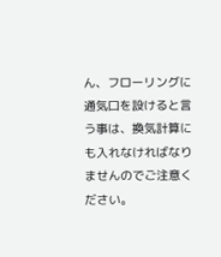ん、フローリングに通気口を設けると言う事は、換気計算にも入れなければなりませんのでご注意ください。